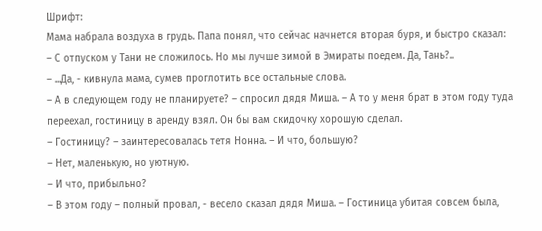Шрифт:
Мама набрала воздуха в грудь. Папа понял, что сейчас начнется вторая буря, и быстро сказал:
– С отпуском у Тани не сложилось. Но мы лучше зимой в Эмираты поедем. Да, Тань?..
– ...Да, - кивнула мама, сумев проглотить все остальные слова.
– А в следующем году не планируете? – спросил дядя Миша. – А то у меня брат в этом году туда переехал, гостиницу в аренду взял. Он бы вам скидочку хорошую сделал.
– Гостиницу? – заинтересовалась тетя Нонна. – И что, большую?
– Нет, маленькую, но уютную.
– И что, прибыльно?
– В этом году – полный провал, - весело сказал дядя Миша. – Гостиница убитая совсем была,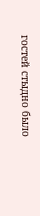гостей стыдно было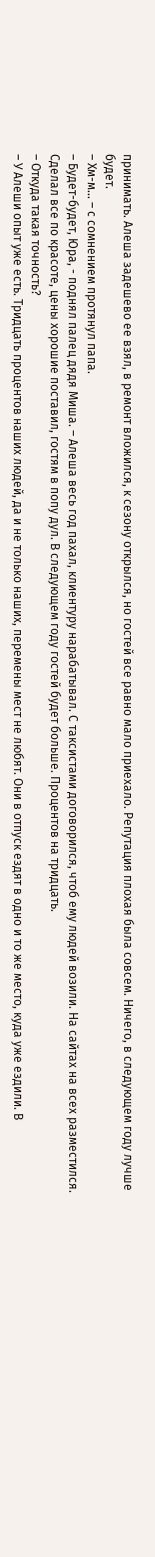принимать. Алеша задешево ее взял, в ремонт вложился, к сезону открылся, но гостей все равно мало приехало. Репутация плохая была совсем. Ничего, в следующем году лучше будет.
– Хм-м... – с сомнением протянул папа.
– Будет-будет, Юра, - поднял палец дядя Миша. – Алеша весь год пахал, клиентуру нарабатывал. С таксистами договорился, чтоб ему людей возили. На сайтах на всех разместился. Сделал все по красоте, цены хорошие поставил, гостям в попу дул. В следующем году гостей будет больше. Процентов на тридцать.
– Откуда такая точность?
– У Алеши опыт уже есть. Тридцать процентов наших людей, да и не только наших, перемены мест не любят. Они в отпуск ездят в одно и то же место, куда уже ездили. В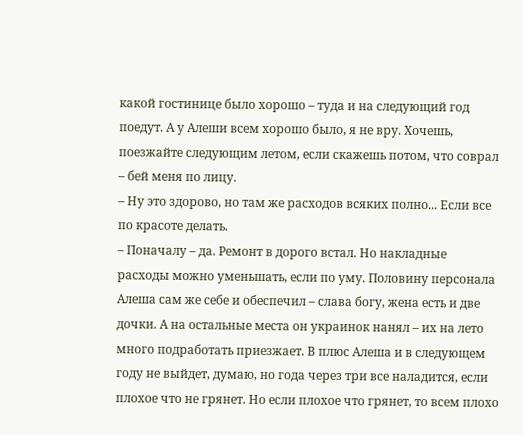какой гостинице было хорошо – туда и на следующий год поедут. А у Алеши всем хорошо было, я не вру. Хочешь, поезжайте следующим летом, если скажешь потом, что соврал – бей меня по лицу.
– Ну это здорово, но там же расходов всяких полно... Если все по красоте делать.
– Поначалу – да. Ремонт в дорого встал. Но накладные расходы можно уменьшать, если по уму. Половину персонала Алеша сам же себе и обеспечил – слава богу, жена есть и две дочки. А на остальные места он украинок нанял – их на лето много подработать приезжает. В плюс Алеша и в следующем году не выйдет, думаю, но года через три все наладится, если плохое что не грянет. Но если плохое что грянет, то всем плохо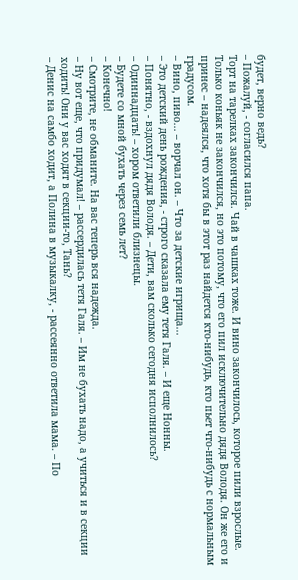будет, верно ведь?
– Пожалуй, - согласился папа.
Торт на тарелках закончился. Чай в чашках тоже. И вино закончилось, которое пили взрослые. Только коньяк не закончился, но это потому, что его пил исключительно дядя Володя. Он же его и принес – надеялся, что хотя бы в этот раз найдется кто-нибудь, кто пьет что-нибудь с нормальным градусом.
– Вино, пиво... – ворчал он. – Что за детские игрища...
– Это детский день рождения, - строго сказала ему тетя Галя. – И еще Нонны.
– Понятно, - вздохнул дядя Володя. – Дети, вам сколько сегодня исполнилось?
– Одиннадцать! – хором ответили близнецы.
– Будете со мной бухать через семь лет?
– Конечно!
– Смотрите, не обманите. На вас теперь вся надежда.
– Ну вот еще, что придумал! – рассердилась тетя Галя. – Им не бухать надо, а учиться и в секции ходить! Они у вас ходят в секции-то, Тань?
– Денис на самбо ходит, а Полина в музыкалку, - рассеянно ответила мама. – По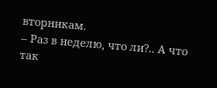вторникам.
– Раз в неделю, что ли?.. А что так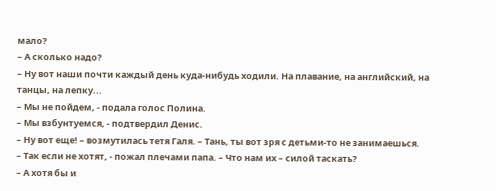мало?
– А сколько надо?
– Ну вот наши почти каждый день куда-нибудь ходили. На плавание, на английский, на танцы, на лепку...
– Мы не пойдем, - подала голос Полина.
– Мы взбунтуемся, - подтвердил Денис.
– Ну вот еще! – возмутилась тетя Галя. – Тань, ты вот зря с детьми-то не занимаешься.
– Так если не хотят, - пожал плечами папа. – Что нам их – силой таскать?
– А хотя бы и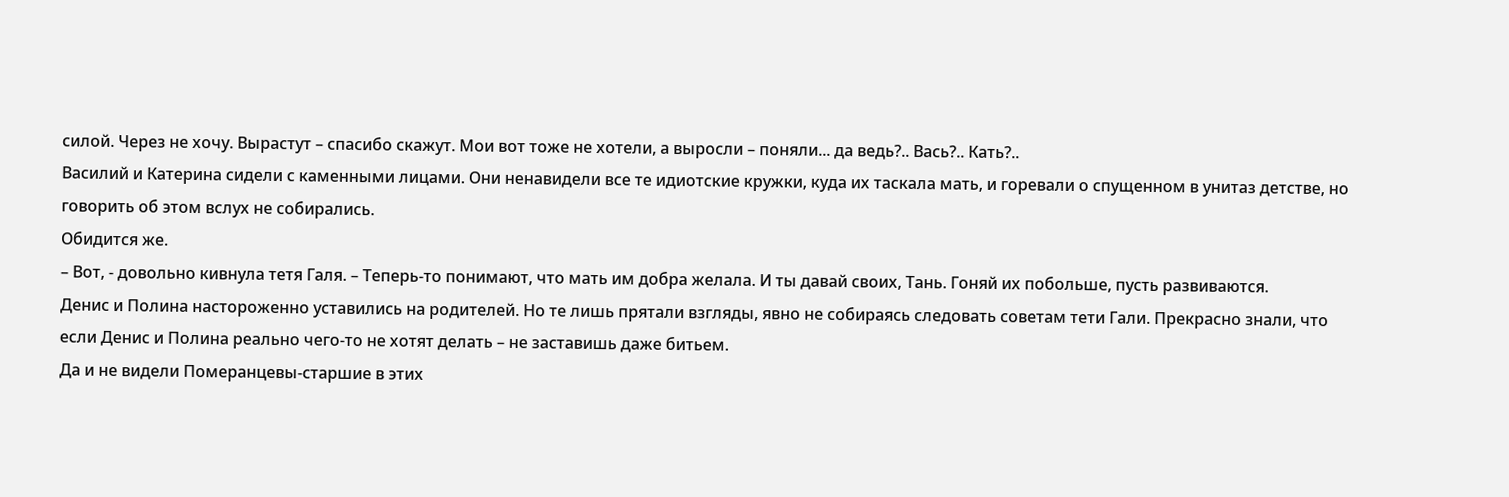силой. Через не хочу. Вырастут – спасибо скажут. Мои вот тоже не хотели, а выросли – поняли... да ведь?.. Вась?.. Кать?..
Василий и Катерина сидели с каменными лицами. Они ненавидели все те идиотские кружки, куда их таскала мать, и горевали о спущенном в унитаз детстве, но говорить об этом вслух не собирались.
Обидится же.
– Вот, - довольно кивнула тетя Галя. – Теперь-то понимают, что мать им добра желала. И ты давай своих, Тань. Гоняй их побольше, пусть развиваются.
Денис и Полина настороженно уставились на родителей. Но те лишь прятали взгляды, явно не собираясь следовать советам тети Гали. Прекрасно знали, что если Денис и Полина реально чего-то не хотят делать – не заставишь даже битьем.
Да и не видели Померанцевы-старшие в этих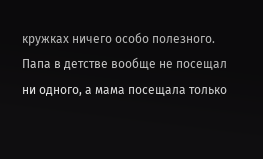кружках ничего особо полезного. Папа в детстве вообще не посещал ни одного, а мама посещала только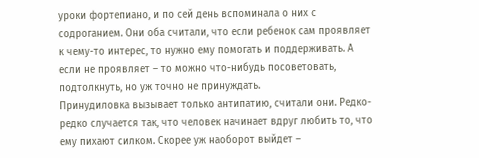уроки фортепиано, и по сей день вспоминала о них с содроганием. Они оба считали, что если ребенок сам проявляет к чему-то интерес, то нужно ему помогать и поддерживать. А если не проявляет – то можно что-нибудь посоветовать, подтолкнуть, но уж точно не принуждать.
Принудиловка вызывает только антипатию, считали они. Редко-редко случается так, что человек начинает вдруг любить то, что ему пихают силком. Скорее уж наоборот выйдет –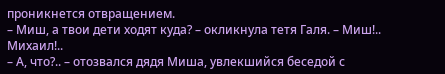проникнется отвращением.
– Миш, а твои дети ходят куда? – окликнула тетя Галя. – Миш!.. Михаил!..
– А, что?.. – отозвался дядя Миша, увлекшийся беседой с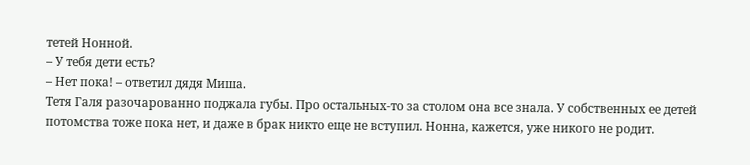тетей Нонной.
– У тебя дети есть?
– Нет пока! – ответил дядя Миша.
Тетя Галя разочарованно поджала губы. Про остальных-то за столом она все знала. У собственных ее детей потомства тоже пока нет, и даже в брак никто еще не вступил. Нонна, кажется, уже никого не родит.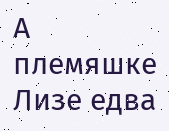А племяшке Лизе едва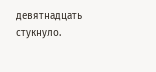девятнадцать стукнуло.